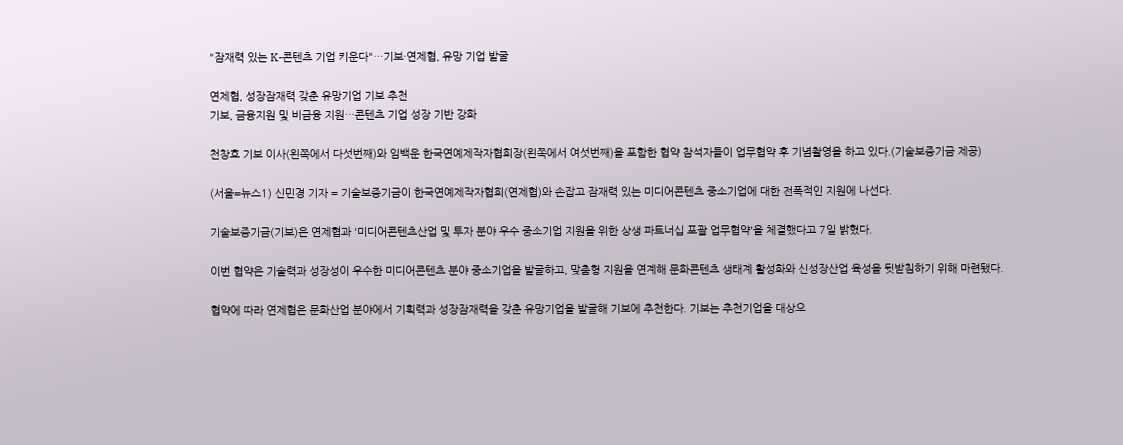"잠재력 있는 K-콘텐츠 기업 키운다"…기보·연제협, 유망 기업 발굴

연제협, 성장잠재력 갖춘 유망기업 기보 추천
기보, 금융지원 및 비금융 지원…콘텐츠 기업 성장 기반 강화

천창호 기보 이사(왼쪽에서 다섯번째)와 임백운 한국연예제작자협회장(왼쪽에서 여섯번째)을 포함한 협약 참석자들이 업무협약 후 기념촬영을 하고 있다.(기술보증기금 제공)

(서울=뉴스1) 신민경 기자 = 기술보증기금이 한국연예제작자협회(연제협)와 손잡고 잠재력 있는 미디어콘텐츠 중소기업에 대한 전폭적인 지원에 나선다.

기술보증기금(기보)은 연제협과 '미디어콘텐츠산업 및 투자 분야 우수 중소기업 지원을 위한 상생 파트너십 포괄 업무협약'을 체결했다고 7일 밝혔다.

이번 협약은 기술력과 성장성이 우수한 미디어콘텐츠 분야 중소기업을 발굴하고, 맞춤형 지원을 연계해 문화콘텐츠 생태계 활성화와 신성장산업 육성을 뒷받침하기 위해 마련됐다.

협약에 따라 연제협은 문화산업 분야에서 기획력과 성장잠재력을 갖춘 유망기업을 발굴해 기보에 추천한다. 기보는 추천기업을 대상으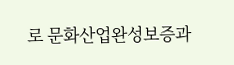로 문화산업완성보증과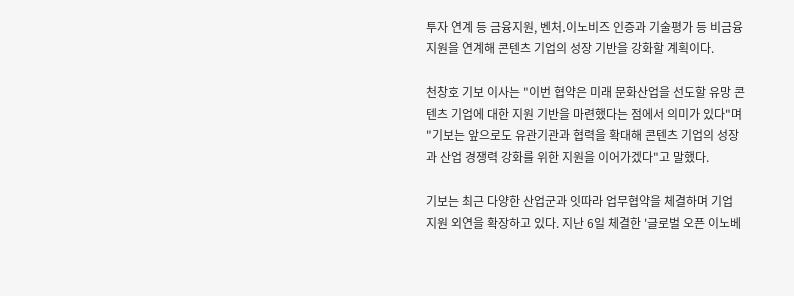투자 연계 등 금융지원, 벤처․이노비즈 인증과 기술평가 등 비금융 지원을 연계해 콘텐츠 기업의 성장 기반을 강화할 계획이다.

천창호 기보 이사는 "이번 협약은 미래 문화산업을 선도할 유망 콘텐츠 기업에 대한 지원 기반을 마련했다는 점에서 의미가 있다"며 "기보는 앞으로도 유관기관과 협력을 확대해 콘텐츠 기업의 성장과 산업 경쟁력 강화를 위한 지원을 이어가겠다"고 말했다.

기보는 최근 다양한 산업군과 잇따라 업무협약을 체결하며 기업 지원 외연을 확장하고 있다. 지난 6일 체결한 '글로벌 오픈 이노베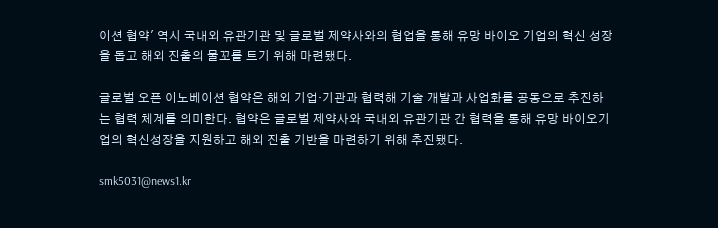이션 협약' 역시 국내외 유관기관 및 글로벌 제약사와의 협업을 통해 유망 바이오 기업의 혁신 성장을 돕고 해외 진출의 물꼬를 트기 위해 마련됐다.

글로벌 오픈 이노베이션 협약은 해외 기업·기관과 협력해 기술 개발과 사업화를 공동으로 추진하는 협력 체계를 의미한다. 협약은 글로벌 제약사와 국내외 유관기관 간 협력을 통해 유망 바이오기업의 혁신성장을 지원하고 해외 진출 기반을 마련하기 위해 추진됐다.

smk5031@news1.kr